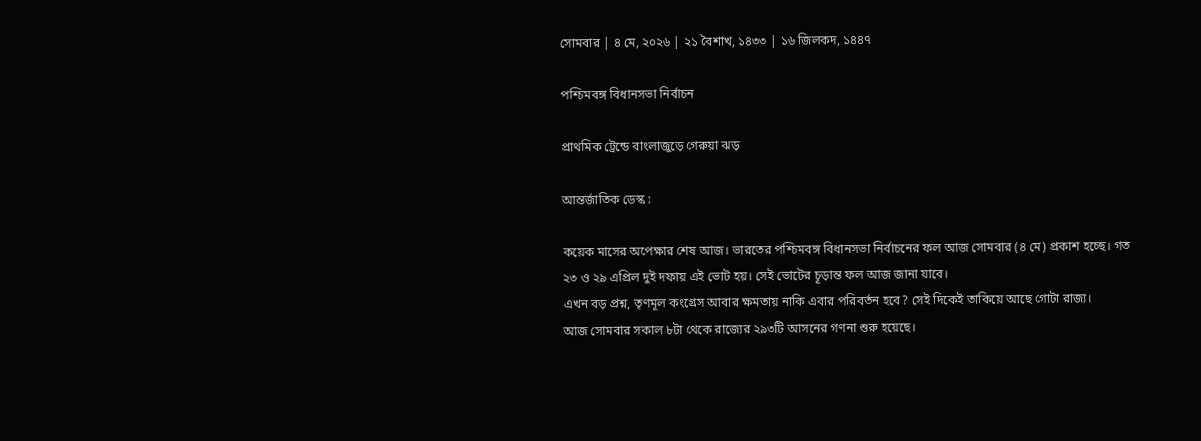সোমবার | ৪ মে, ২০২৬ | ২১ বৈশাখ, ১৪৩৩ | ১৬ জিলকদ, ১৪৪৭

পশ্চিমবঙ্গ বিধানসভা নির্বাচন

প্রাথমিক ট্রেন্ডে বাংলাজুড়ে গেরুয়া ঝড়

আন্তর্জাতিক ডেস্ক :

কয়েক মাসের অপেক্ষার শেষ আজ। ভারতের পশ্চিমবঙ্গ বিধানসভা নির্বাচনের ফল আজ সোমবার (৪ মে) প্রকাশ হচ্ছে। গত ২৩ ও ২৯ এপ্রিল দুই দফায় এই ভোট হয়। সেই ভোটের চূড়ান্ত ফল আজ জানা যাবে।
এখন বড় প্রশ্ন, তৃণমূল কংগ্রেস আবার ক্ষমতায় নাকি এবার পরিবর্তন হবে? সেই দিকেই তাকিয়ে আছে গোটা রাজ্য।
আজ সোমবার সকাল ৮টা থেকে রাজ্যের ২৯৩টি আসনের গণনা শুরু হয়েছে।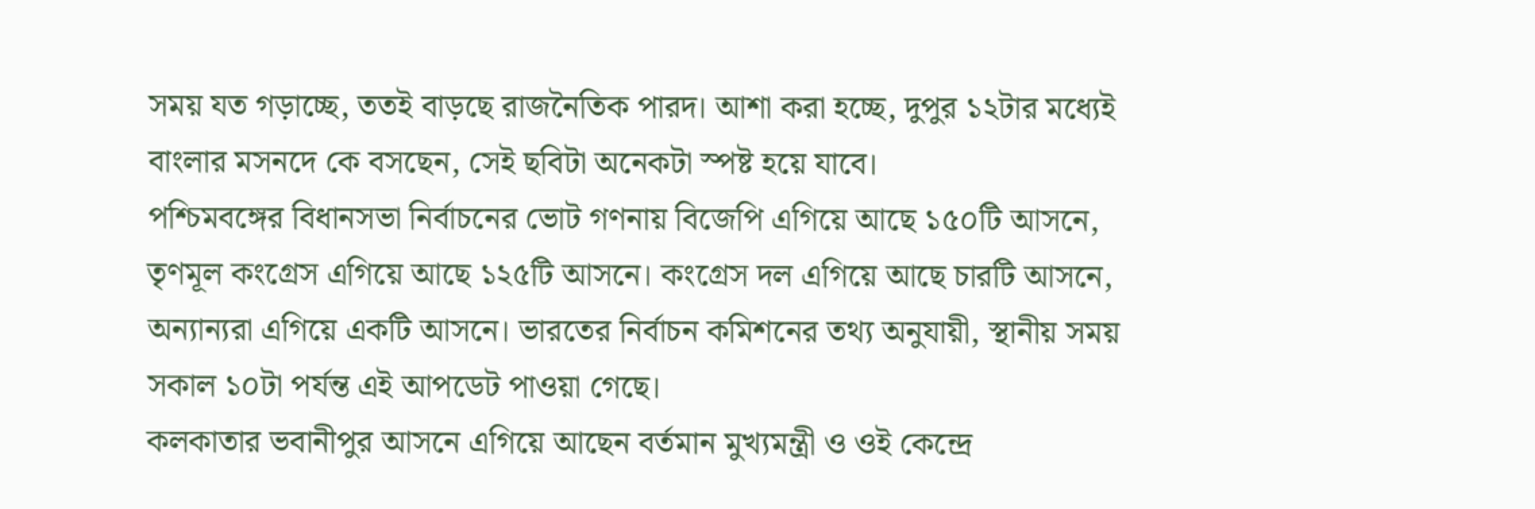সময় যত গড়াচ্ছে, ততই বাড়ছে রাজনৈতিক পারদ। আশা করা হচ্ছে, দুপুর ১২টার মধ্যেই বাংলার মসনদে কে বসছেন, সেই ছবিটা অনেকটা স্পষ্ট হয়ে যাবে।
পশ্চিমবঙ্গের বিধানসভা নির্বাচনের ভোট গণনায় বিজেপি এগিয়ে আছে ১৫০টি আসনে, তৃণমূল কংগ্রেস এগিয়ে আছে ১২৫টি আসনে। কংগ্রেস দল এগিয়ে আছে চারটি আসনে, অন্যান্যরা এগিয়ে একটি আসনে। ভারতের নির্বাচন কমিশনের তথ্য অনুযায়ী, স্থানীয় সময় সকাল ১০টা পর্যন্ত এই আপডেট পাওয়া গেছে।
কলকাতার ভবানীপুর আসনে এগিয়ে আছেন বর্তমান মুখ্যমন্ত্রী ও ওই কেন্দ্রে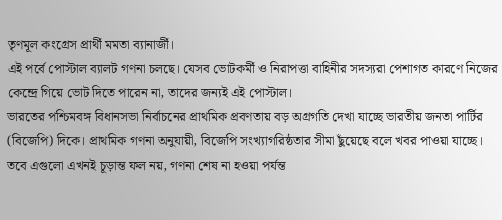তৃণমূল কংগ্রেস প্রার্থী মমতা ব্যানার্জী।
এই পর্বে পোস্টাল ব্যালট গণনা চলছে। যেসব ভোটকর্মী ও নিরাপত্তা বাহিনীর সদস্যরা পেশাগত কারণে নিজের কেন্দ্রে গিয়ে ভোট দিতে পারেন না, তাদের জন্যই এই পোস্টাল।
ভারতের পশ্চিমবঙ্গ বিধানসভা নির্বাচনের প্রাথমিক প্রবণতায় বড় অগ্রগতি দেখা যাচ্ছে ভারতীয় জনতা পার্টির (বিজেপি) দিকে। প্রাথমিক গণনা অনুযায়ী, বিজেপি সংখ্যাগরিষ্ঠতার সীমা ছুঁয়েছে বলে খবর পাওয়া যাচ্ছে। তবে এগুলো এখনই চূড়ান্ত ফল নয়, গণনা শেষ না হওয়া পর্যন্ত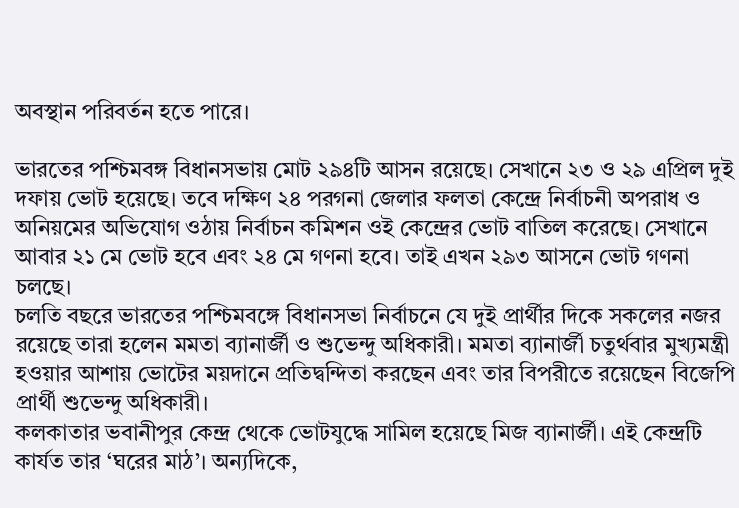অবস্থান পরিবর্তন হতে পারে।

ভারতের পশ্চিমবঙ্গ বিধানসভায় মোট ২৯৪টি আসন রয়েছে। সেখানে ২৩ ও ২৯ এপ্রিল দুই দফায় ভোট হয়েছে। তবে দক্ষিণ ২৪ পরগনা জেলার ফলতা কেন্দ্রে নির্বাচনী অপরাধ ও অনিয়মের অভিযোগ ওঠায় নির্বাচন কমিশন ওই কেন্দ্রের ভোট বাতিল করেছে। সেখানে আবার ২১ মে ভোট হবে এবং ২৪ মে গণনা হবে। তাই এখন ২৯৩ আসনে ভোট গণনা চলছে।
চলতি বছরে ভারতের পশ্চিমবঙ্গে বিধানসভা নির্বাচনে যে দুই প্রার্থীর দিকে সকলের নজর রয়েছে তারা হলেন মমতা ব্যানার্জী ও শুভেন্দু অধিকারী। মমতা ব্যানার্জী চতুর্থবার মুখ্যমন্ত্রী হওয়ার আশায় ভোটের ময়দানে প্রতিদ্বন্দিতা করছেন এবং তার বিপরীতে রয়েছেন বিজেপি প্রার্থী শুভেন্দু অধিকারী।
কলকাতার ভবানীপুর কেন্দ্র থেকে ভোটযুদ্ধে সামিল হয়েছে মিজ ব্যানার্জী। এই কেন্দ্রটি কার্যত তার ‘ঘরের মাঠ’। অন্যদিকে,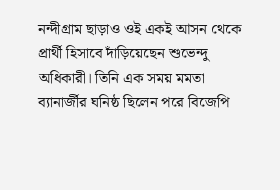নন্দীগ্রাম ছাড়াও ওই একই আসন থেকে প্রার্থী হিসাবে দাঁড়িয়েছেন শুভেন্দু অধিকারী। তিনি এক সময় মমতা ব্যানার্জীর ঘনিষ্ঠ ছিলেন পরে বিজেপি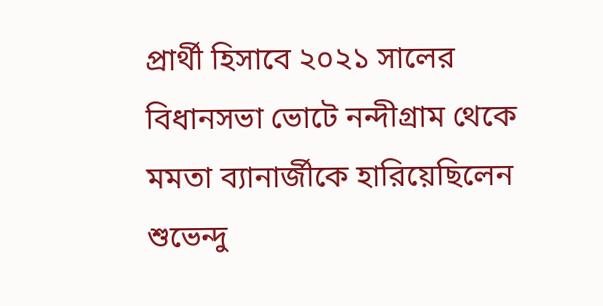প্রার্থী হিসাবে ২০২১ সালের বিধানসভা ভোটে নন্দীগ্রাম থেকে মমতা ব্যানার্জীকে হারিয়েছিলেন শুভেন্দু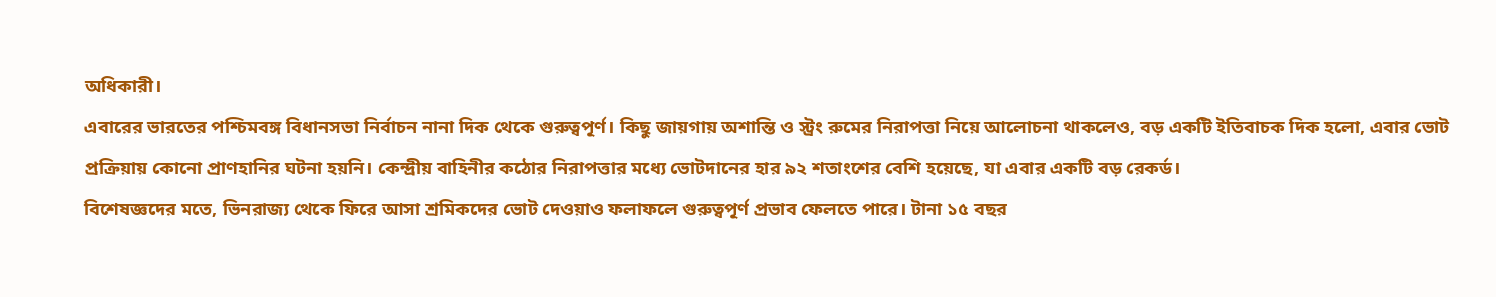অধিকারী।
এবারের ভারতের পশ্চিমবঙ্গ বিধানসভা নির্বাচন নানা দিক থেকে গুরুত্বপূর্ণ। কিছু জায়গায় অশান্তি ও স্ট্রং রুমের নিরাপত্তা নিয়ে আলোচনা থাকলেও, বড় একটি ইতিবাচক দিক হলো, এবার ভোট প্রক্রিয়ায় কোনো প্রাণহানির ঘটনা হয়নি। কেন্দ্রীয় বাহিনীর কঠোর নিরাপত্তার মধ্যে ভোটদানের হার ৯২ শতাংশের বেশি হয়েছে, যা এবার একটি বড় রেকর্ড।
বিশেষজ্ঞদের মতে, ভিনরাজ্য থেকে ফিরে আসা শ্রমিকদের ভোট দেওয়াও ফলাফলে গুরুত্বপূর্ণ প্রভাব ফেলতে পারে। টানা ১৫ বছর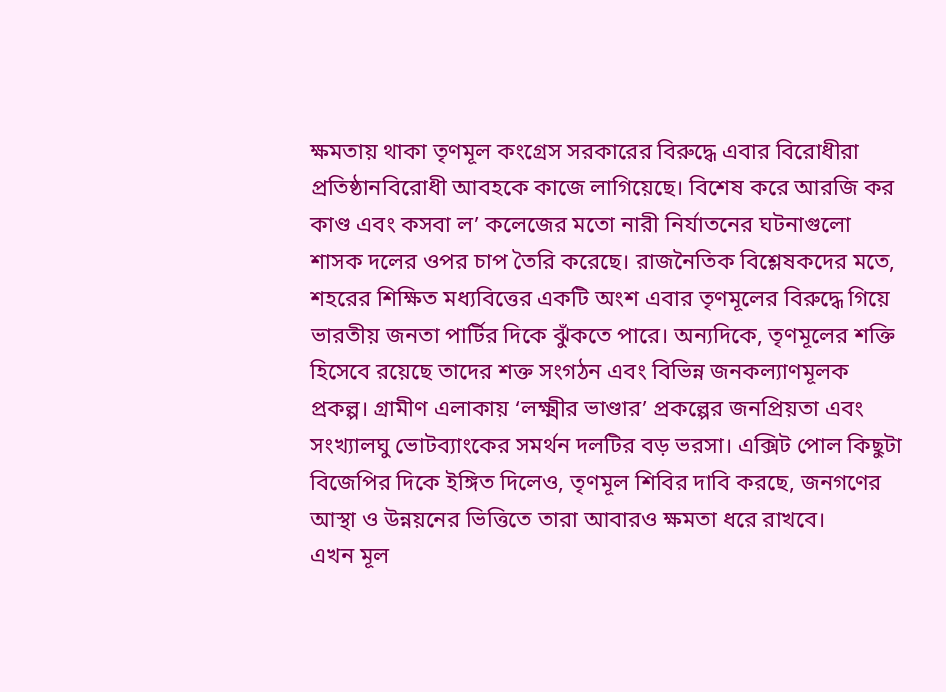ক্ষমতায় থাকা তৃণমূল কংগ্রেস সরকারের বিরুদ্ধে এবার বিরোধীরা প্রতিষ্ঠানবিরোধী আবহকে কাজে লাগিয়েছে। বিশেষ করে আরজি কর কাণ্ড এবং কসবা ল’ কলেজের মতো নারী নির্যাতনের ঘটনাগুলো শাসক দলের ওপর চাপ তৈরি করেছে। রাজনৈতিক বিশ্লেষকদের মতে, শহরের শিক্ষিত মধ্যবিত্তের একটি অংশ এবার তৃণমূলের বিরুদ্ধে গিয়ে ভারতীয় জনতা পার্টির দিকে ঝুঁকতে পারে। অন্যদিকে, তৃণমূলের শক্তি হিসেবে রয়েছে তাদের শক্ত সংগঠন এবং বিভিন্ন জনকল্যাণমূলক প্রকল্প। গ্রামীণ এলাকায় ‘লক্ষ্মীর ভাণ্ডার’ প্রকল্পের জনপ্রিয়তা এবং সংখ্যালঘু ভোটব্যাংকের সমর্থন দলটির বড় ভরসা। এক্সিট পোল কিছুটা বিজেপির দিকে ইঙ্গিত দিলেও, তৃণমূল শিবির দাবি করছে, জনগণের আস্থা ও উন্নয়নের ভিত্তিতে তারা আবারও ক্ষমতা ধরে রাখবে।
এখন মূল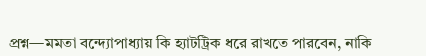প্রশ্ন—মমতা বন্দ্যোপাধ্যায় কি হ্যাটট্রিক ধরে রাখতে পারবেন, নাকি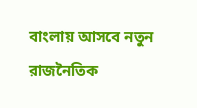বাংলায় আসবে নতুন রাজনৈতিক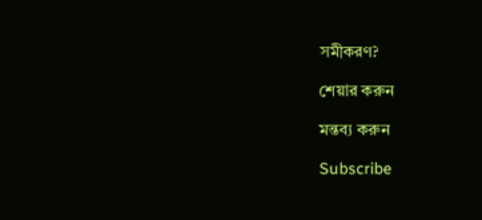সমীকরণ?

শেয়ার করুন

মন্তব্য করুন

Subscribe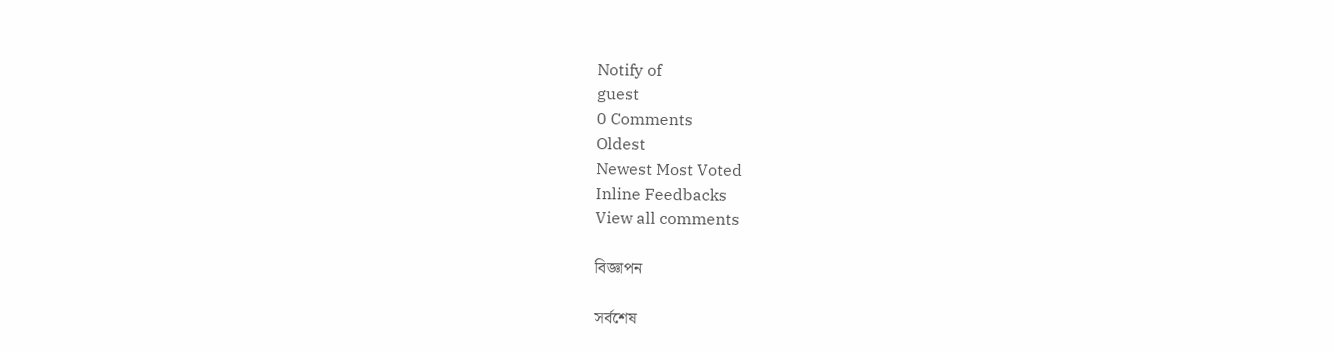Notify of
guest
0 Comments
Oldest
Newest Most Voted
Inline Feedbacks
View all comments

বিজ্ঞাপন

সর্বশেষ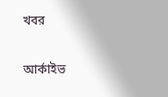খবর

আর্কাইভ